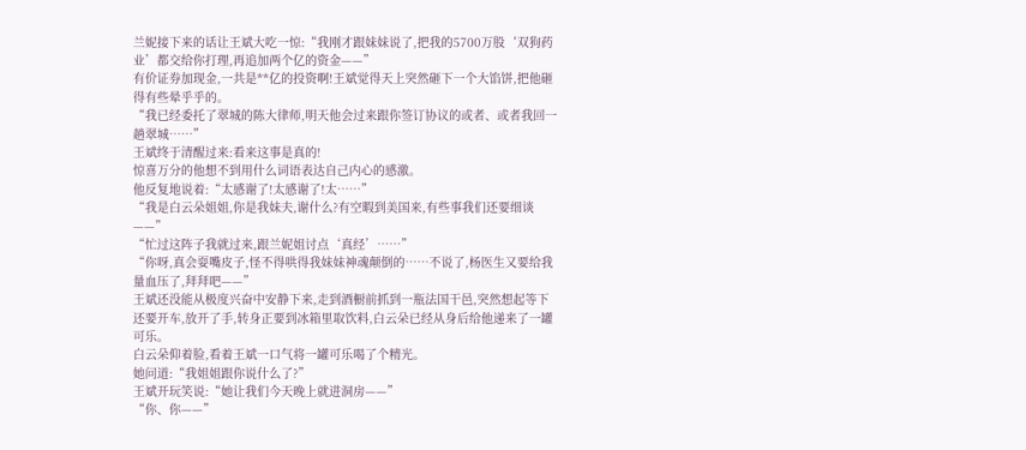兰妮接下来的话让王斌大吃一惊:“我刚才跟妹妹说了,把我的5700万股‘双狗药业’都交给你打理,再追加两个亿的资金——”
有价证券加现金,一共是**亿的投资啊!王斌觉得天上突然砸下一个大馅饼,把他砸得有些晕乎乎的。
“我已经委托了翠城的陈大律师,明天他会过来跟你签订协议的或者、或者我回一趟翠城……”
王斌终于清醒过来:看来这事是真的!
惊喜万分的他想不到用什么词语表达自己内心的感激。
他反复地说着:“太感谢了!太感谢了!太……”
“我是白云朵姐姐,你是我妹夫,谢什么?有空暇到美国来,有些事我们还要细谈——”
“忙过这阵子我就过来,跟兰妮姐讨点‘真经’……”
“你呀,真会耍嘴皮子,怪不得哄得我妹妹神魂颠倒的……不说了,杨医生又要给我量血压了,拜拜吧——”
王斌还没能从极度兴奋中安静下来,走到酒橱前抓到一瓶法国干邑,突然想起等下还要开车,放开了手,转身正要到冰箱里取饮料,白云朵已经从身后给他递来了一罐可乐。
白云朵仰着脸,看着王斌一口气将一罐可乐喝了个精光。
她问道:“我姐姐跟你说什么了?”
王斌开玩笑说:“她让我们今天晚上就进洞房——”
“你、你——”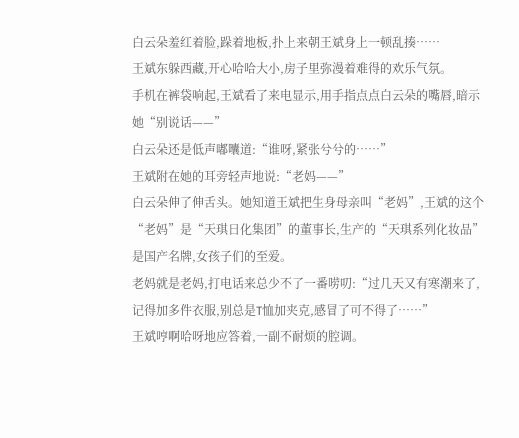白云朵羞红着脸,跺着地板,扑上来朝王斌身上一顿乱揍……
王斌东躲西藏,开心哈哈大小,房子里弥漫着难得的欢乐气氛。
手机在裤袋响起,王斌看了来电显示,用手指点点白云朵的嘴唇,暗示她“别说话——”
白云朵还是低声嘟囔道:“谁呀,紧张兮兮的……”
王斌附在她的耳旁轻声地说:“老妈——”
白云朵伸了伸舌头。她知道王斌把生身母亲叫“老妈”,王斌的这个“老妈”是“天琪日化集团”的董事长,生产的“天琪系列化妆品”是国产名牌,女孩子们的至爱。
老妈就是老妈,打电话来总少不了一番唠叨:“过几天又有寒潮来了,记得加多件衣服,别总是T恤加夹克,感冒了可不得了……”
王斌哼啊哈呀地应答着,一副不耐烦的腔调。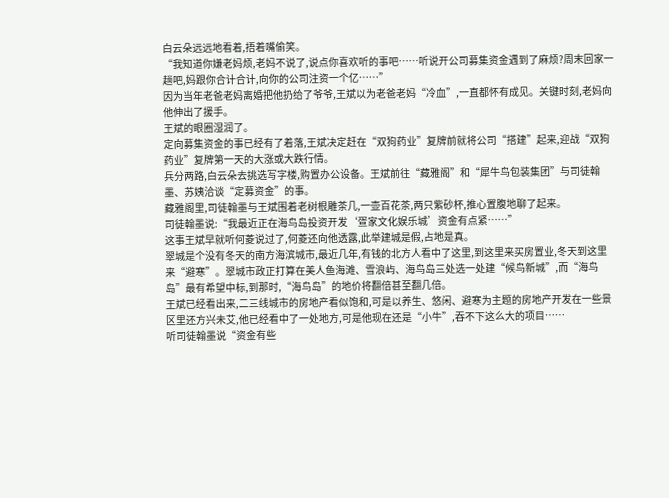白云朵远远地看着,捂着嘴偷笑。
“我知道你嫌老妈烦,老妈不说了,说点你喜欢听的事吧……听说开公司募集资金遇到了麻烦?周末回家一趟吧,妈跟你合计合计,向你的公司注资一个亿……”
因为当年老爸老妈离婚把他扔给了爷爷,王斌以为老爸老妈“冷血”,一直都怀有成见。关键时刻,老妈向他伸出了援手。
王斌的眼圈湿润了。
定向募集资金的事已经有了着落,王斌决定赶在“双狗药业”复牌前就将公司“搭建”起来,迎战“双狗药业”复牌第一天的大涨或大跌行情。
兵分两路,白云朵去挑选写字楼,购置办公设备。王斌前往“藏雅阁”和“犀牛鸟包装集团”与司徒翰墨、苏姨洽谈“定募资金”的事。
藏雅阁里,司徒翰墨与王斌围着老树根雕茶几,一壶百花茶,两只紫砂杯,推心置腹地聊了起来。
司徒翰墨说:“我最近正在海鸟岛投资开发‘疍家文化娱乐城’资金有点紧……”
这事王斌早就听何菱说过了,何菱还向他透露,此举建城是假,占地是真。
翠城是个没有冬天的南方海滨城市,最近几年,有钱的北方人看中了这里,到这里来买房置业,冬天到这里来“避寒”。翠城市政正打算在美人鱼海滩、雪浪屿、海鸟岛三处选一处建“候鸟新城”,而“海鸟岛”最有希望中标,到那时,“海鸟岛”的地价将翻倍甚至翻几倍。
王斌已经看出来,二三线城市的房地产看似饱和,可是以养生、悠闲、避寒为主题的房地产开发在一些景区里还方兴未艾,他已经看中了一处地方,可是他现在还是“小牛”,吞不下这么大的项目……
听司徒翰墨说“资金有些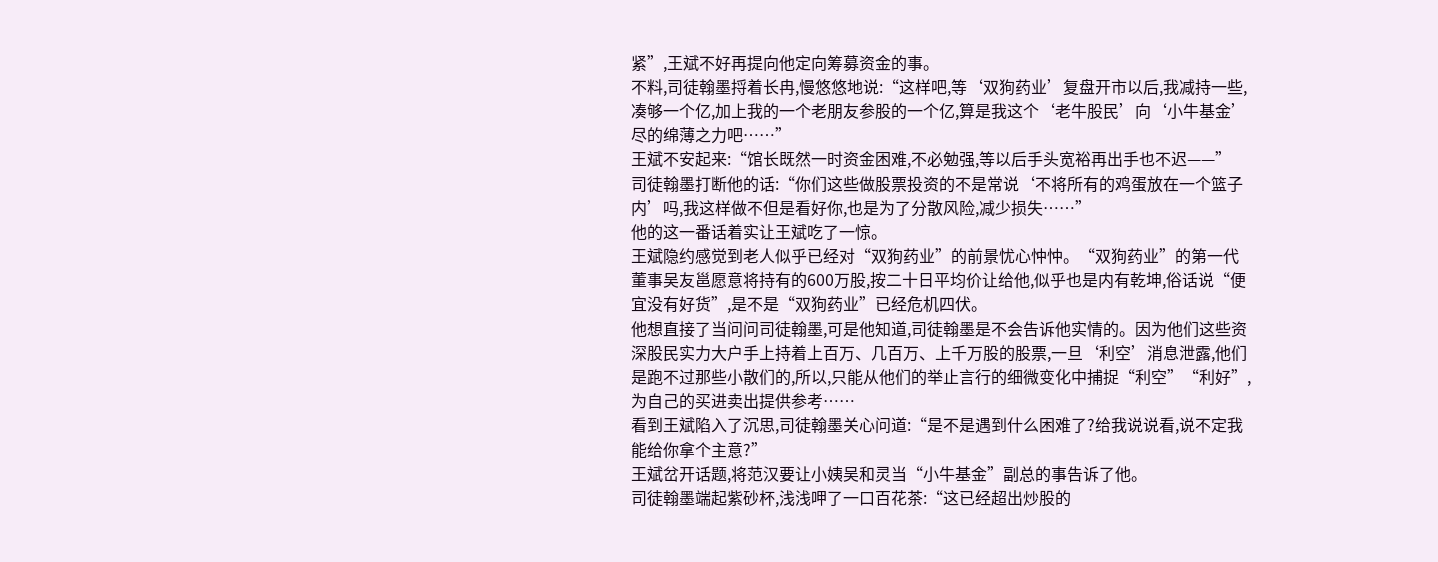紧”,王斌不好再提向他定向筹募资金的事。
不料,司徒翰墨捋着长冉,慢悠悠地说:“这样吧,等‘双狗药业’复盘开市以后,我减持一些,凑够一个亿,加上我的一个老朋友参股的一个亿,算是我这个‘老牛股民’向‘小牛基金’尽的绵薄之力吧……”
王斌不安起来:“馆长既然一时资金困难,不必勉强,等以后手头宽裕再出手也不迟——”
司徒翰墨打断他的话:“你们这些做股票投资的不是常说‘不将所有的鸡蛋放在一个篮子内’吗,我这样做不但是看好你,也是为了分散风险,减少损失……”
他的这一番话着实让王斌吃了一惊。
王斌隐约感觉到老人似乎已经对“双狗药业”的前景忧心忡忡。“双狗药业”的第一代董事吴友邕愿意将持有的600万股,按二十日平均价让给他,似乎也是内有乾坤,俗话说“便宜没有好货”,是不是“双狗药业”已经危机四伏。
他想直接了当问问司徒翰墨,可是他知道,司徒翰墨是不会告诉他实情的。因为他们这些资深股民实力大户手上持着上百万、几百万、上千万股的股票,一旦‘利空’消息泄露,他们是跑不过那些小散们的,所以,只能从他们的举止言行的细微变化中捕捉“利空”“利好”,为自己的买进卖出提供参考……
看到王斌陷入了沉思,司徒翰墨关心问道:“是不是遇到什么困难了?给我说说看,说不定我能给你拿个主意?”
王斌岔开话题,将范汉要让小姨吴和灵当“小牛基金”副总的事告诉了他。
司徒翰墨端起紫砂杯,浅浅呷了一口百花茶:“这已经超出炒股的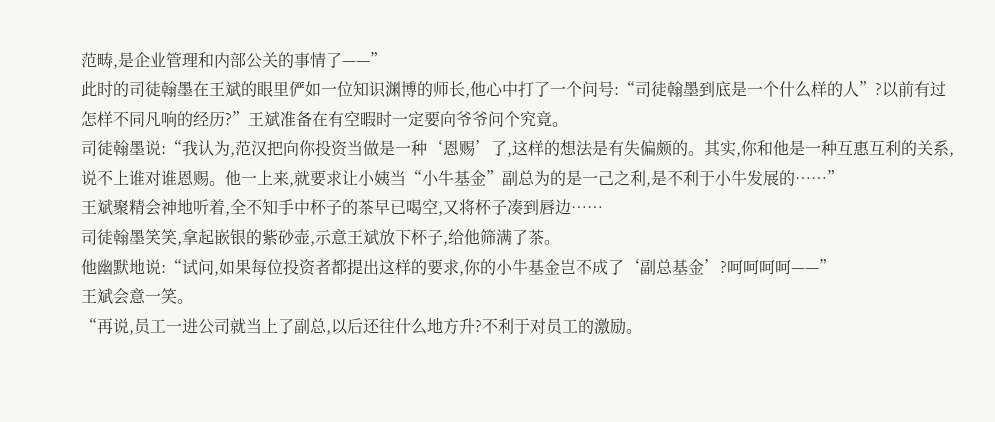范畴,是企业管理和内部公关的事情了——”
此时的司徒翰墨在王斌的眼里俨如一位知识渊博的师长,他心中打了一个问号:“司徒翰墨到底是一个什么样的人”?以前有过怎样不同凡响的经历?”王斌准备在有空暇时一定要向爷爷问个究竟。
司徒翰墨说:“我认为,范汉把向你投资当做是一种‘恩赐’了,这样的想法是有失偏颇的。其实,你和他是一种互惠互利的关系,说不上谁对谁恩赐。他一上来,就要求让小姨当“小牛基金”副总为的是一己之利,是不利于小牛发展的……”
王斌聚精会神地听着,全不知手中杯子的茶早已喝空,又将杯子凑到唇边……
司徒翰墨笑笑,拿起嵌银的紫砂壶,示意王斌放下杯子,给他筛满了茶。
他幽默地说:“试问,如果每位投资者都提出这样的要求,你的小牛基金岂不成了‘副总基金’?呵呵呵呵——”
王斌会意一笑。
“再说,员工一进公司就当上了副总,以后还往什么地方升?不利于对员工的激励。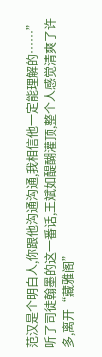范汉是个明白人,你跟他沟通沟通,我相信他一定能理解的……”
听了司徒翰墨的这一番话,王斌如醍醐灌顶,整个人感觉清爽了许多,离开“藏雅阁”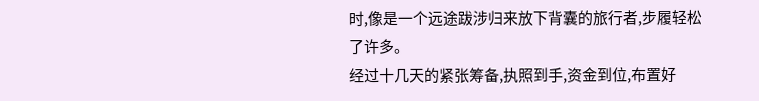时,像是一个远途跋涉归来放下背囊的旅行者,步履轻松了许多。
经过十几天的紧张筹备,执照到手,资金到位,布置好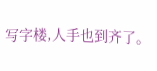写字楼,人手也到齐了。